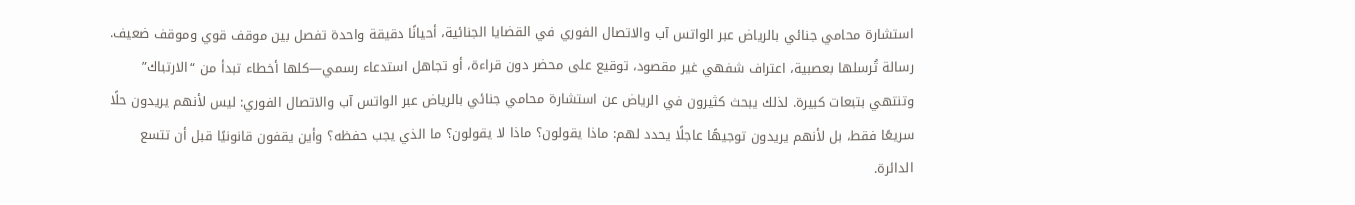استشارة محامي جنائي بالرياض عبر الواتس آب والاتصال الفوري في القضايا الجنائية، أحيانًا دقيقة واحدة تفصل بين موقف قوي وموقف ضعيف. رسالة تُرسلها بعصبية، اعتراف شفهي غير مقصود، توقيع على محضر دون قراءة، أو تجاهل استدعاء رسمي—كلها أخطاء تبدأ من “الارتباك” وتنتهي بتبعات كبيرة. لذلك يبحث كثيرون في الرياض عن استشارة محامي جنائي بالرياض عبر الواتس آب والاتصال الفوري: ليس لأنهم يريدون حلًا سريعًا فقط، بل لأنهم يريدون توجيهًا عاجلًا يحدد لهم: ماذا يقولون؟ ماذا لا يقولون؟ ما الذي يجب حفظه؟ وأين يقفون قانونيًا قبل أن تتسع الدائرة.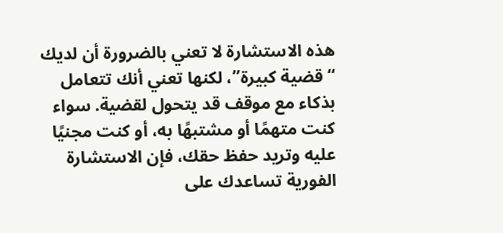هذه الاستشارة لا تعني بالضرورة أن لديك “قضية كبيرة”، لكنها تعني أنك تتعامل بذكاء مع موقف قد يتحول لقضية. سواء كنت متهمًا أو مشتبهًا به، أو كنت مجنيًا عليه وتريد حفظ حقك، فإن الاستشارة الفورية تساعدك على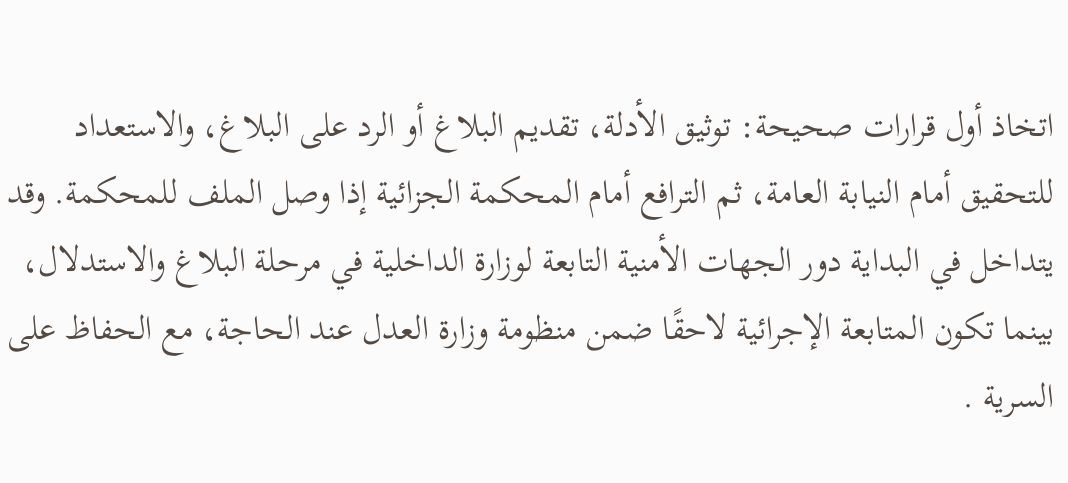اتخاذ أول قرارات صحيحة: توثيق الأدلة، تقديم البلاغ أو الرد على البلاغ، والاستعداد للتحقيق أمام النيابة العامة، ثم الترافع أمام المحكمة الجزائية إذا وصل الملف للمحكمة. وقد يتداخل في البداية دور الجهات الأمنية التابعة لوزارة الداخلية في مرحلة البلاغ والاستدلال، بينما تكون المتابعة الإجرائية لاحقًا ضمن منظومة وزارة العدل عند الحاجة، مع الحفاظ على السرية .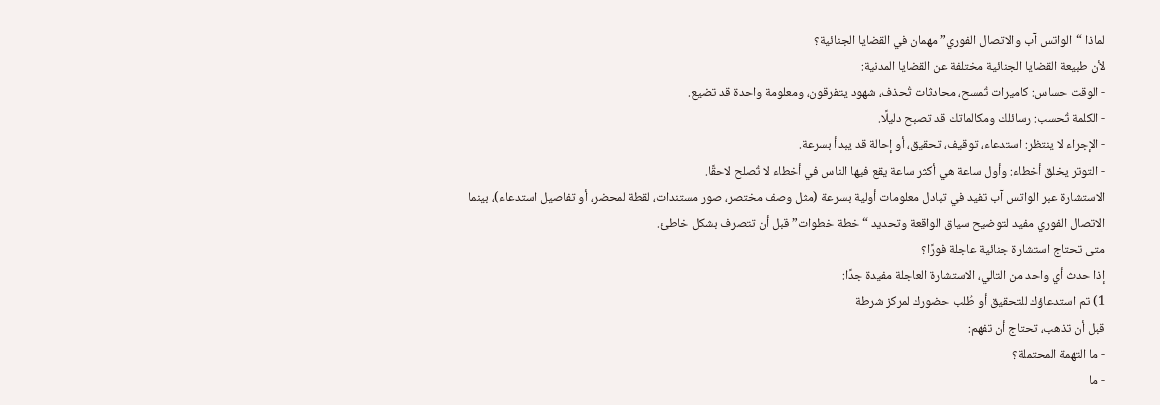لماذا “الواتس آب والاتصال الفوري” مهمان في القضايا الجنائية؟
لأن طبيعة القضايا الجنائية مختلفة عن القضايا المدنية:
- الوقت حساس: كاميرات تُمسح، محادثات تُحذف، شهود يتفرقون، ومعلومة واحدة قد تضيع.
- الكلمة تُحسب: رسائلك ومكالماتك قد تصبح دليلًا.
- الإجراء لا ينتظر: استدعاء، توقيف، تحقيق، أو إحالة قد يبدأ بسرعة.
- التوتر يخلق أخطاء: وأول ساعة هي أكثر ساعة يقع فيها الناس في أخطاء لا تُصلح لاحقًا.
الاستشارة عبر الواتس آب تفيد في تبادل معلومات أولية بسرعة (مثل وصف مختصر، صور مستندات، لقطة لمحضر، أو تفاصيل استدعاء)، بينما الاتصال الفوري مفيد لتوضيح سياق الواقعة وتحديد “خطة خطوات” قبل أن تتصرف بشكل خاطئ.
متى تحتاج استشارة جنائية عاجلة فورًا؟
إذا حدث أي واحد من التالي، الاستشارة العاجلة مفيدة جدًا:
1) تم استدعاؤك للتحقيق أو طُلب حضورك لمركز شرطة
قبل أن تذهب، تحتاج أن تفهم:
- ما التهمة المحتملة؟
- ما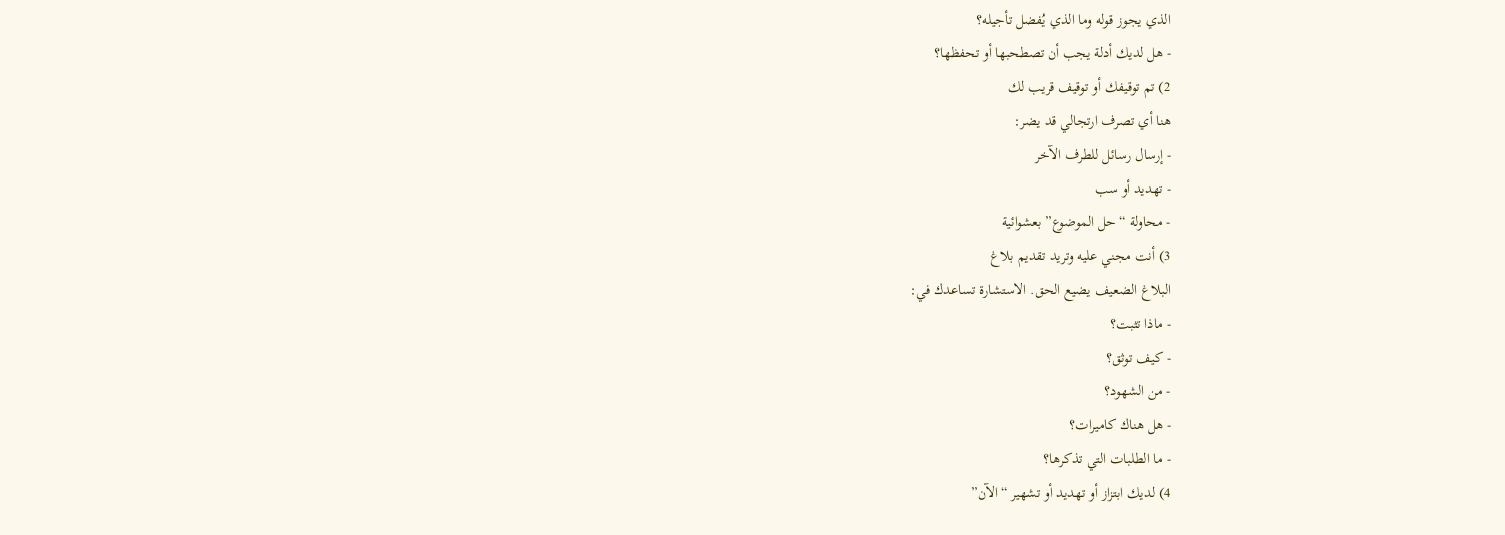الذي يجوز قوله وما الذي يُفضل تأجيله؟
- هل لديك أدلة يجب أن تصطحبها أو تحفظها؟
2) تم توقيفك أو توقيف قريب لك
هنا أي تصرف ارتجالي قد يضر:
- إرسال رسائل للطرف الآخر
- تهديد أو سب
- محاولة “حل الموضوع” بعشوائية
3) أنت مجني عليه وتريد تقديم بلاغ
البلاغ الضعيف يضيع الحق. الاستشارة تساعدك في:
- ماذا تثبت؟
- كيف توثق؟
- من الشهود؟
- هل هناك كاميرات؟
- ما الطلبات التي تذكرها؟
4) لديك ابتزاز أو تهديد أو تشهير “الآن”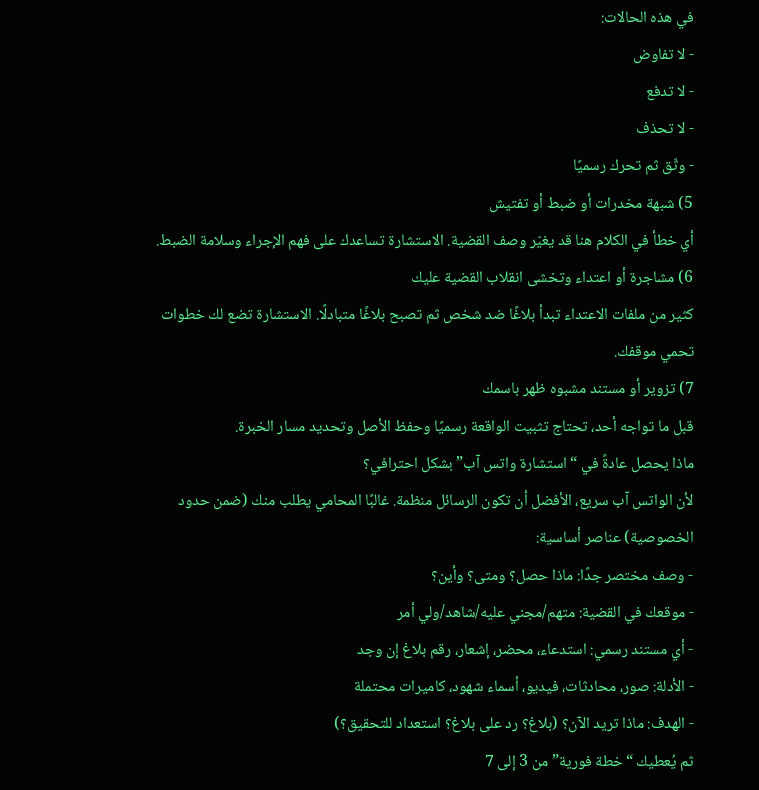في هذه الحالات:
- لا تفاوض
- لا تدفع
- لا تحذف
- وثّق ثم تحرك رسميًا
5) شبهة مخدرات أو ضبط أو تفتيش
أي خطأ في الكلام هنا قد يغيّر وصف القضية. الاستشارة تساعدك على فهم الإجراء وسلامة الضبط.
6) مشاجرة أو اعتداء وتخشى انقلاب القضية عليك
كثير من ملفات الاعتداء تبدأ بلاغًا ضد شخص ثم تصبح بلاغًا متبادلًا. الاستشارة تضع لك خطوات تحمي موقفك.
7) تزوير أو مستند مشبوه ظهر باسمك
قبل ما تواجه أحد، تحتاج تثبيت الواقعة رسميًا وحفظ الأصل وتحديد مسار الخبرة.
ماذا يحصل عادةً في “استشارة واتس آب” بشكل احترافي؟
لأن الواتس آب سريع، الأفضل أن تكون الرسائل منظمة. غالبًا المحامي يطلب منك (ضمن حدود الخصوصية) عناصر أساسية:
- وصف مختصر جدًا: ماذا حصل؟ ومتى؟ وأين؟
- موقعك في القضية: متهم/مجني عليه/شاهد/ولي أمر
- أي مستند رسمي: استدعاء، محضر، إشعار، رقم بلاغ إن وجد
- الأدلة: صور، محادثات، فيديو، أسماء شهود، كاميرات محتملة
- الهدف: ماذا تريد الآن؟ (بلاغ؟ رد على بلاغ؟ استعداد للتحقيق؟)
ثم يُعطيك “خطة فورية” من 3 إلى 7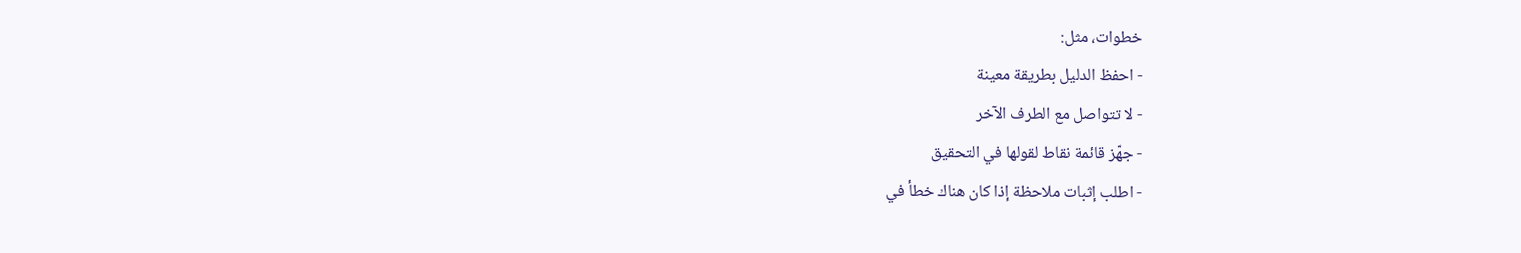خطوات، مثل:
- احفظ الدليل بطريقة معينة
- لا تتواصل مع الطرف الآخر
- جهّز قائمة نقاط لقولها في التحقيق
- اطلب إثبات ملاحظة إذا كان هناك خطأ في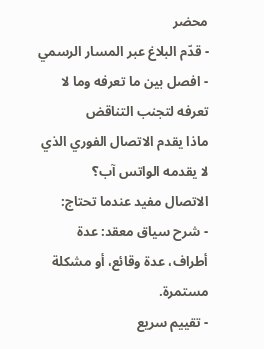محضر
- قدّم البلاغ عبر المسار الرسمي
- افصل بين ما تعرفه وما لا تعرفه لتجنب التناقض
ماذا يقدم الاتصال الفوري الذي لا يقدمه الواتس آب؟
الاتصال مفيد عندما تحتاج:
- شرح سياق معقد: عدة أطراف، عدة وقائع، أو مشكلة مستمرة.
- تقييم سريع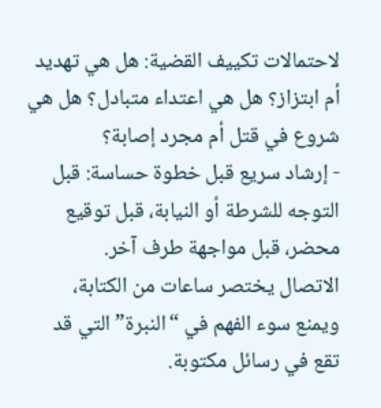لاحتمالات تكييف القضية: هل هي تهديد أم ابتزاز؟ هل هي اعتداء متبادل؟ هل هي شروع في قتل أم مجرد إصابة؟
- إرشاد سريع قبل خطوة حساسة: قبل التوجه للشرطة أو النيابة، قبل توقيع محضر، قبل مواجهة طرف آخر.
الاتصال يختصر ساعات من الكتابة، ويمنع سوء الفهم في “النبرة” التي قد تقع في رسائل مكتوبة.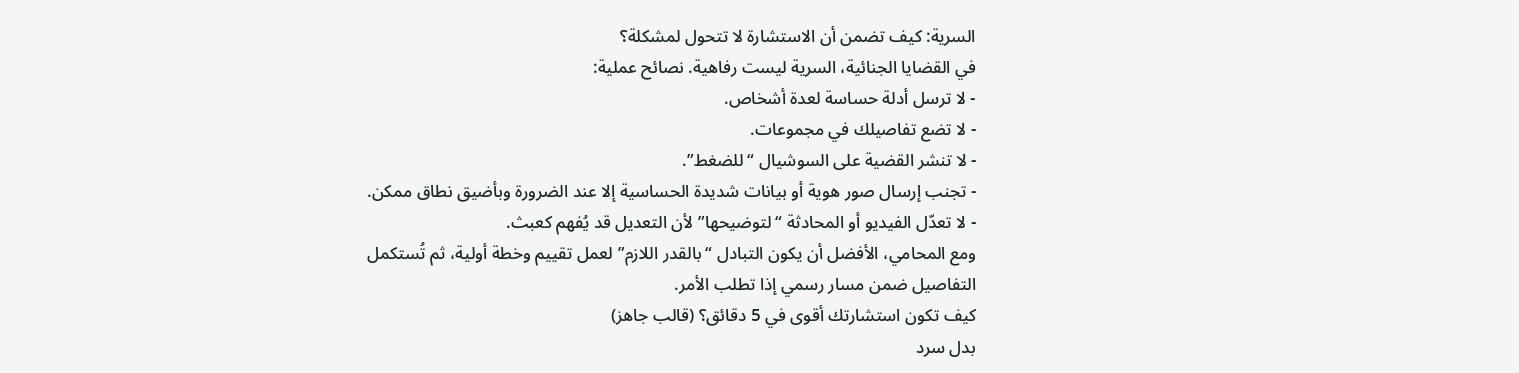السرية: كيف تضمن أن الاستشارة لا تتحول لمشكلة؟
في القضايا الجنائية، السرية ليست رفاهية. نصائح عملية:
- لا ترسل أدلة حساسة لعدة أشخاص.
- لا تضع تفاصيلك في مجموعات.
- لا تنشر القضية على السوشيال “للضغط”.
- تجنب إرسال صور هوية أو بيانات شديدة الحساسية إلا عند الضرورة وبأضيق نطاق ممكن.
- لا تعدّل الفيديو أو المحادثة “لتوضيحها” لأن التعديل قد يُفهم كعبث.
ومع المحامي، الأفضل أن يكون التبادل “بالقدر اللازم” لعمل تقييم وخطة أولية، ثم تُستكمل التفاصيل ضمن مسار رسمي إذا تطلب الأمر.
كيف تكون استشارتك أقوى في 5 دقائق؟ (قالب جاهز)
بدل سرد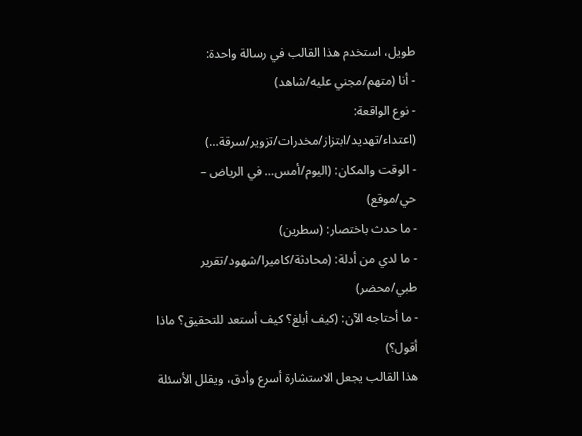طويل، استخدم هذا القالب في رسالة واحدة:
- أنا (متهم/مجني عليه/شاهد)
- نوع الواقعة: (اعتداء/تهديد/ابتزاز/مخدرات/تزوير/سرقة…)
- الوقت والمكان: (اليوم/أمس… في الرياض – حي/موقع)
- ما حدث باختصار: (سطرين)
- ما لدي من أدلة: (محادثة/كاميرا/شهود/تقرير طبي/محضر)
- ما أحتاجه الآن: (كيف أبلغ؟ كيف أستعد للتحقيق؟ ماذا أقول؟)
هذا القالب يجعل الاستشارة أسرع وأدق، ويقلل الأسئلة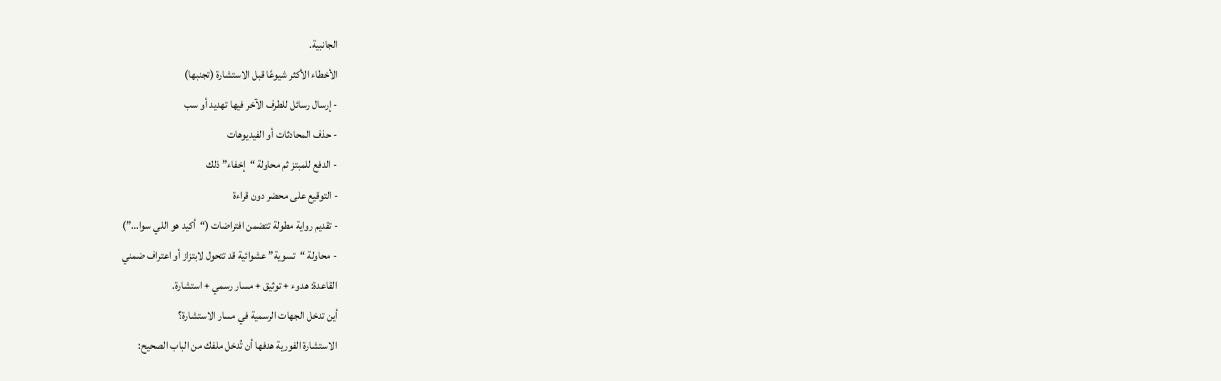الجانبية.
الأخطاء الأكثر شيوعًا قبل الاستشارة (تجنبها)
- إرسال رسائل للطرف الآخر فيها تهديد أو سب
- حذف المحادثات أو الفيديوهات
- الدفع للمبتز ثم محاولة “إخفاء” ذلك
- التوقيع على محضر دون قراءة
- تقديم رواية مطولة تتضمن افتراضات (“أكيد هو اللي سوا…”)
- محاولة “تسوية” عشوائية قد تتحول لابتزاز أو اعتراف ضمني
القاعدة: هدوء + توثيق + مسار رسمي + استشارة.
أين تدخل الجهات الرسمية في مسار الاستشارة؟
الاستشارة الفورية هدفها أن تُدخل ملفك من الباب الصحيح: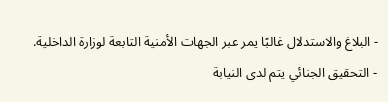- البلاغ والاستدلال غالبًا يمر عبر الجهات الأمنية التابعة لوزارة الداخلية.
- التحقيق الجنائي يتم لدى النيابة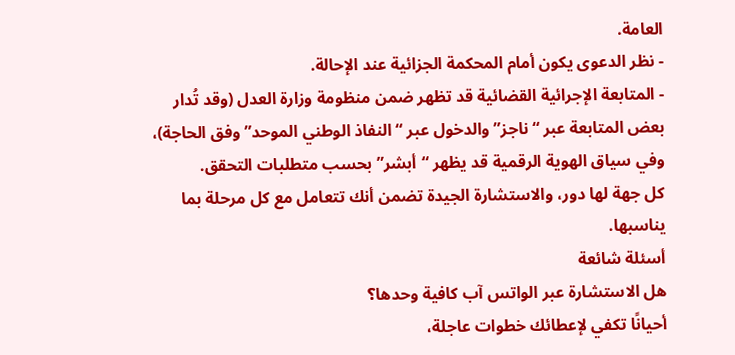العامة.
- نظر الدعوى يكون أمام المحكمة الجزائية عند الإحالة.
- المتابعة الإجرائية القضائية قد تظهر ضمن منظومة وزارة العدل (وقد تُدار بعض المتابعة عبر “ناجز” والدخول عبر “النفاذ الوطني الموحد” وفق الحاجة)، وفي سياق الهوية الرقمية قد يظهر “أبشر” بحسب متطلبات التحقق.
كل جهة لها دور، والاستشارة الجيدة تضمن أنك تتعامل مع كل مرحلة بما يناسبها.
أسئلة شائعة
هل الاستشارة عبر الواتس آب كافية وحدها؟
أحيانًا تكفي لإعطائك خطوات عاجلة،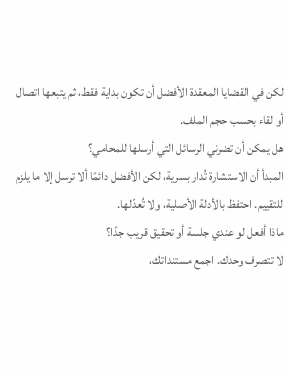لكن في القضايا المعقدة الأفضل أن تكون بداية فقط، ثم يتبعها اتصال أو لقاء بحسب حجم الملف.
هل يمكن أن تضرني الرسائل التي أرسلها للمحامي؟
المبدأ أن الاستشارة تُدار بسرية، لكن الأفضل دائمًا ألا ترسل إلا ما يلزم للتقييم. احتفظ بالأدلة الأصلية، ولا تُعدّلها.
ماذا أفعل لو عندي جلسة أو تحقيق قريب جدًا؟
لا تتصرف وحدك. اجمع مستنداتك،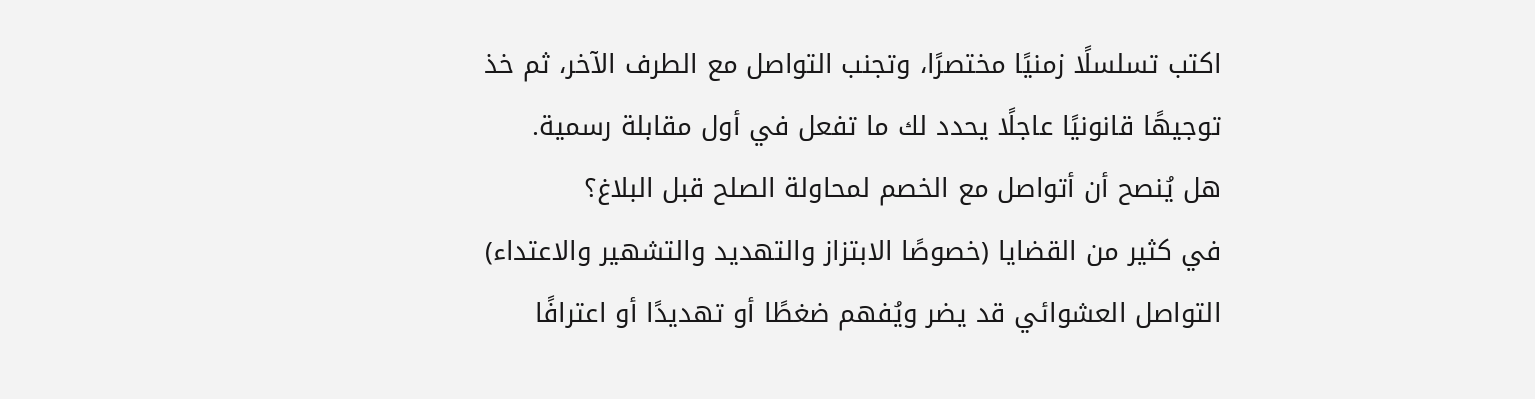اكتب تسلسلًا زمنيًا مختصرًا، وتجنب التواصل مع الطرف الآخر، ثم خذ توجيهًا قانونيًا عاجلًا يحدد لك ما تفعل في أول مقابلة رسمية.
هل يُنصح أن أتواصل مع الخصم لمحاولة الصلح قبل البلاغ؟
في كثير من القضايا (خصوصًا الابتزاز والتهديد والتشهير والاعتداء) التواصل العشوائي قد يضر ويُفهم ضغطًا أو تهديدًا أو اعترافًا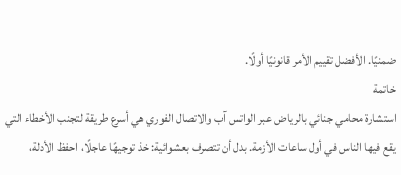ضمنيًا. الأفضل تقييم الأمر قانونيًا أولًا.
خاتمة
استشارة محامي جنائي بالرياض عبر الواتس آب والاتصال الفوري هي أسرع طريقة لتجنب الأخطاء التي يقع فيها الناس في أول ساعات الأزمة. بدل أن تتصرف بعشوائية: خذ توجيهًا عاجلًا، احفظ الأدلة،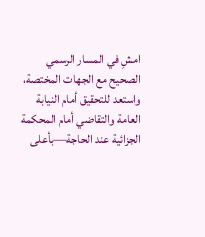امشِ في المسار الرسمي الصحيح مع الجهات المختصة، واستعد للتحقيق أمام النيابة العامة والتقاضي أمام المحكمة الجزائية عند الحاجة—بأعلى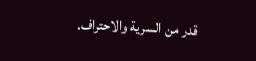قدر من السرية والاحتراف.